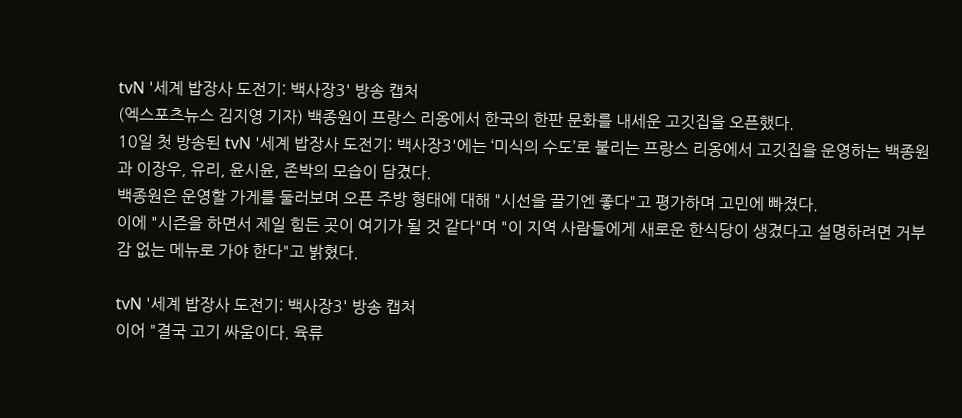tvN '세계 밥장사 도전기: 백사장3' 방송 캡처
(엑스포츠뉴스 김지영 기자) 백종원이 프랑스 리옹에서 한국의 한판 문화를 내세운 고깃집을 오픈했다.
10일 첫 방송된 tvN '세계 밥장사 도전기: 백사장3'에는 ‘미식의 수도’로 불리는 프랑스 리옹에서 고깃집을 운영하는 백종원과 이장우, 유리, 윤시윤, 존박의 모습이 담겼다.
백종원은 운영할 가게를 둘러보며 오픈 주방 형태에 대해 "시선을 끌기엔 좋다"고 평가하며 고민에 빠졌다.
이에 "시즌을 하면서 제일 힘든 곳이 여기가 될 것 같다"며 "이 지역 사람들에게 새로운 한식당이 생겼다고 설명하려면 거부감 없는 메뉴로 가야 한다"고 밝혔다.

tvN '세계 밥장사 도전기: 백사장3' 방송 캡처
이어 "결국 고기 싸움이다. 육류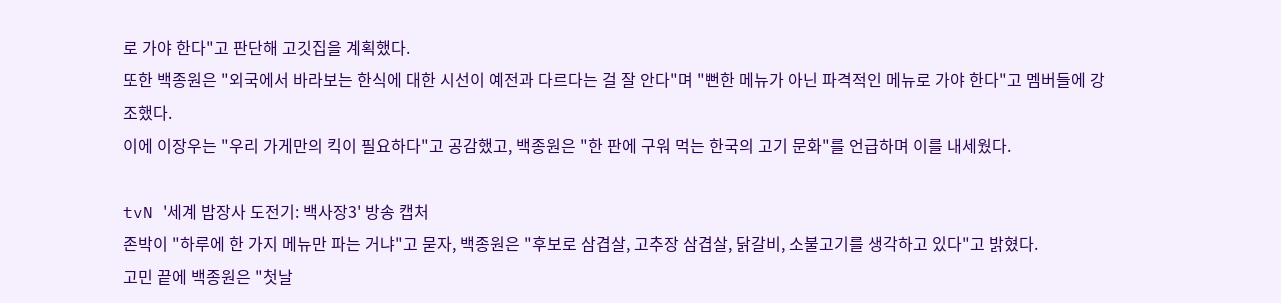로 가야 한다"고 판단해 고깃집을 계획했다.
또한 백종원은 "외국에서 바라보는 한식에 대한 시선이 예전과 다르다는 걸 잘 안다"며 "뻔한 메뉴가 아닌 파격적인 메뉴로 가야 한다"고 멤버들에 강조했다.
이에 이장우는 "우리 가게만의 킥이 필요하다"고 공감했고, 백종원은 "한 판에 구워 먹는 한국의 고기 문화"를 언급하며 이를 내세웠다.

tvN '세계 밥장사 도전기: 백사장3' 방송 캡처
존박이 "하루에 한 가지 메뉴만 파는 거냐"고 묻자, 백종원은 "후보로 삼겹살, 고추장 삼겹살, 닭갈비, 소불고기를 생각하고 있다"고 밝혔다.
고민 끝에 백종원은 "첫날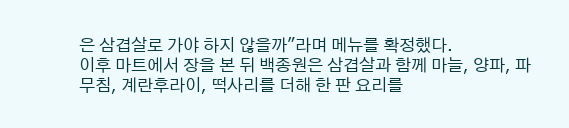은 삼겹살로 가야 하지 않을까"라며 메뉴를 확정했다.
이후 마트에서 장을 본 뒤 백종원은 삼겹살과 함께 마늘, 양파, 파무침, 계란후라이, 떡사리를 더해 한 판 요리를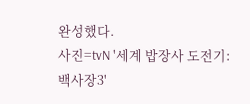완성했다.
사진=tvN '세계 밥장사 도전기: 백사장3'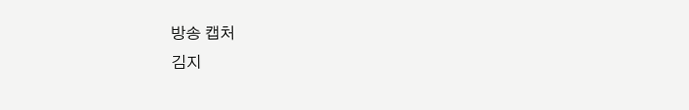방송 캡처
김지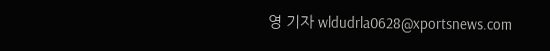영 기자 wldudrla0628@xportsnews.com